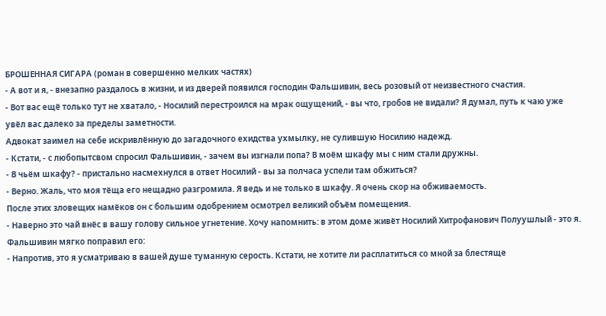БРОШЕННАЯ СИГАРА (роман в совершенно мелких частях)
- А вот и я, - внезапно раздалось в жизни, и из дверей появился господин Фальшивин, весь розовый от неизвестного счастия.
- Вот вас ещё только тут не хватало, - Носилий перестроился на мрак ощущений, - вы что, гробов не видали? Я думал, путь к чаю уже увёл вас далеко за пределы заметности.
Адвокат заимел на себе искривлённую до загадочного ехидства ухмылку, не сулившую Носилию надежд.
- Кстати, - с любопытсвом спросил Фальшивин, - зачем вы изгнали попа? В моём шкафу мы с ним стали дружны.
- В чьём шкафу? - пристально насмехнулся в ответ Носилий - вы за полчаса успели там обжиться?
- Верно. Жаль, что моя тёща его нещадно разгромила. Я ведь и не только в шкафу. Я очень скор на обживаемость.
После этих зловещих намёков он с большим одобрением осмотрел великий объём помещения.
- Наверно это чай внёс в вашу голову сильное угнетение. Хочу напомнить: в этом доме живёт Носилий Хитрофанович Полуушлый - это я.
Фальшивин мягко поправил его:
- Напротив, это я усматриваю в вашей душе туманную серость. Кстати, не хотите ли расплатиться со мной за блестяще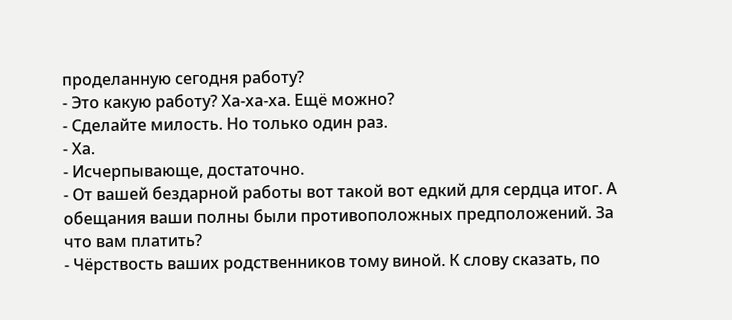проделанную сегодня работу?
- Это какую работу? Ха-ха-ха. Ещё можно?
- Сделайте милость. Но только один раз.
- Ха.
- Исчерпывающе, достаточно.
- От вашей бездарной работы вот такой вот едкий для сердца итог. А обещания ваши полны были противоположных предположений. За что вам платить?
- Чёрствость ваших родственников тому виной. К слову сказать, по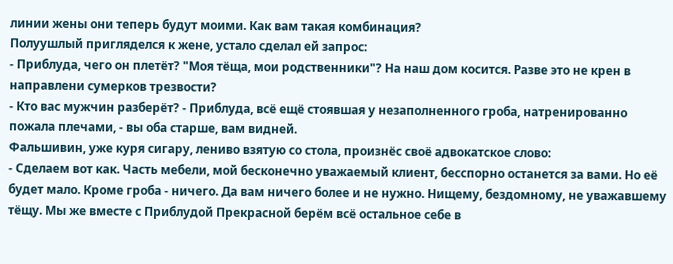линии жены они теперь будут моими. Как вам такая комбинация?
Полуушлый пригляделся к жене, устало сделал ей запрос:
- Приблуда, чего он плетёт? "Моя тёща, мои родственники"? На наш дом косится. Разве это не крен в направлени сумерков трезвости?
- Кто вас мужчин разберёт? - Приблуда, всё ещё стоявшая у незаполненного гроба, натренированно пожала плечами, - вы оба старше, вам видней.
Фальшивин, уже куря сигару, лениво взятую со стола, произнёс своё адвокатское слово:
- Сделаем вот как. Часть мебели, мой бесконечно уважаемый клиент, бесспорно останется за вами. Но её будет мало. Кроме гроба - ничего. Да вам ничего более и не нужно. Нищему, бездомному, не уважавшему тёщу. Мы же вместе с Приблудой Прекрасной берём всё остальное себе в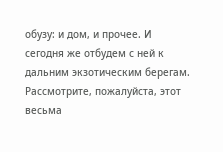обузу: и дом, и прочее. И сегодня же отбудем с ней к дальним экзотическим берегам.
Рассмотрите, пожалуйста, этот весьма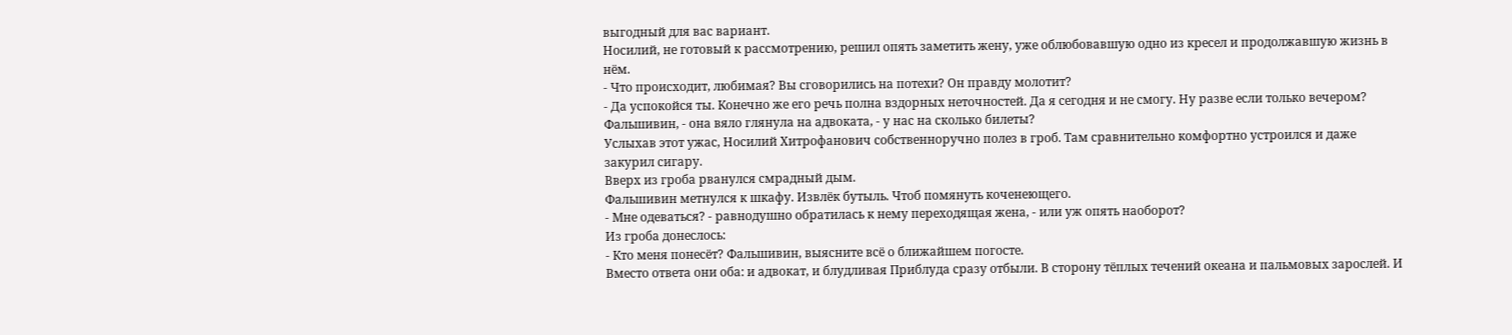выгодный для вас вариант.
Носилий, не готовый к рассмотрению, решил опять заметить жену, уже облюбовавшую одно из кресел и продолжавшую жизнь в нём.
- Что происходит, любимая? Вы сговорились на потехи? Он правду молотит?
- Да успокойся ты. Конечно же его речь полна вздорных неточностей. Да я сегодня и не смогу. Ну разве если только вечером? Фальшивин, - она вяло глянула на адвоката, - у нас на сколько билеты?
Услыхав этот ужас, Носилий Хитрофанович собственноручно полез в гроб. Там сравнительно комфортно устроился и даже закурил сигару.
Вверх из гроба рванулся смрадный дым.
Фальшивин метнулся к шкафу. Извлёк бутыль. Чтоб помянуть коченеющего.
- Мне одеваться? - равнодушно обратилась к нему переходящая жена, - или уж опять наоборот?
Из гроба донеслось:
- Кто меня понесёт? Фальшивин, выясните всё о ближайшем погосте.
Вместо ответа они оба: и адвокат, и блудливая Приблуда сразу отбыли. В сторону тёплых течений океана и пальмовых зарослей. И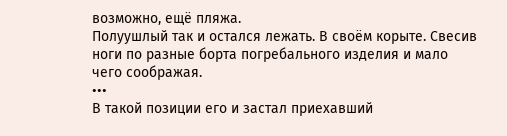возможно, ещё пляжа.
Полуушлый так и остался лежать. В своём корыте. Свесив ноги по разные борта погребального изделия и мало чего соображая.
•••
В такой позиции его и застал приехавший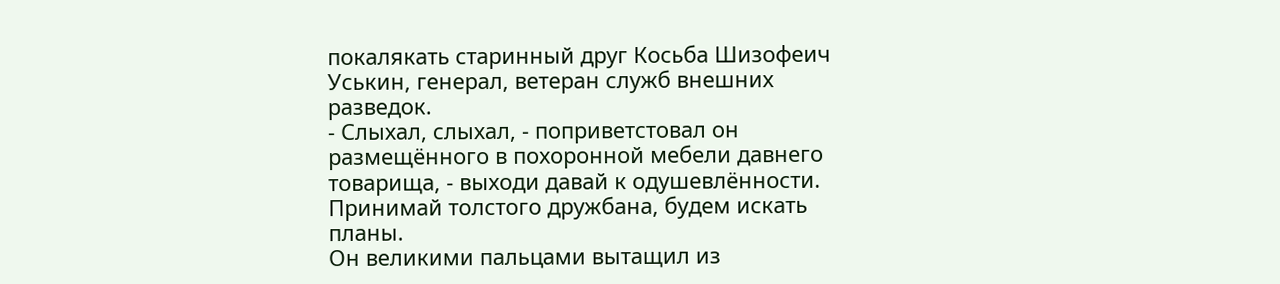покалякать старинный друг Косьба Шизофеич Уськин, генерал, ветеран служб внешних разведок.
- Слыхал, слыхал, - поприветстовал он размещённого в похоронной мебели давнего товарища, - выходи давай к одушевлённости. Принимай толстого дружбана, будем искать планы.
Он великими пальцами вытащил из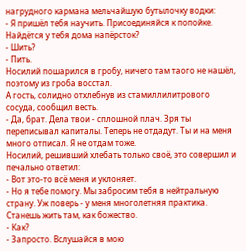нагрудного кармана мельчайшую бутылочку водки:
- Я пришёл тебя научить. Присоединяйся к попойке. Найдётся у тебя дома напёрсток?
- Шить?
- Пить.
Носилий пошарился в гробу, ничего там таого не нашёл, поэтому из гроба восстал.
А гость, солидно отхлебнув из стамиллилитрового сосуда, сообщил весть.
- Да, брат. Дела твои - сплошной плач. Зря ты переписывал капиталы. Теперь не отдадут. Ты и на меня много отписал. Я не отдам тоже.
Носилий, решивший хлебать только своё, это совершил и печально ответил:
- Вот это-то всё меня и уклоняет.
- Но я тебе помогу. Мы забросим тебя в нейтральную страну. Уж поверь - у меня многолетняя практика. Станешь жить там, как божество.
- Как?
- Запросто. Вслушайся в мою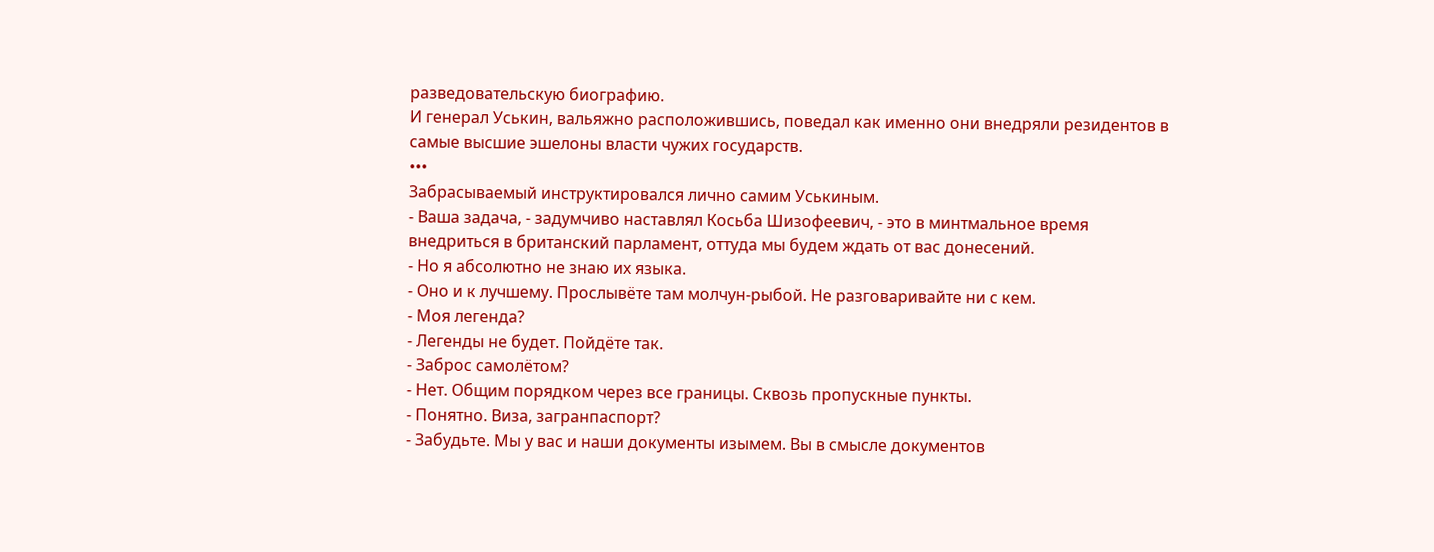разведовательскую биографию.
И генерал Уськин, вальяжно расположившись, поведал как именно они внедряли резидентов в самые высшие эшелоны власти чужих государств.
•••
Забрасываемый инструктировался лично самим Уськиным.
- Ваша задача, - задумчиво наставлял Косьба Шизофеевич, - это в минтмальное время внедриться в британский парламент, оттуда мы будем ждать от вас донесений.
- Но я абсолютно не знаю их языка.
- Оно и к лучшему. Прослывёте там молчун-рыбой. Не разговаривайте ни с кем.
- Моя легенда?
- Легенды не будет. Пойдёте так.
- Заброс самолётом?
- Нет. Общим порядком через все границы. Сквозь пропускные пункты.
- Понятно. Виза, загранпаспорт?
- Забудьте. Мы у вас и наши документы изымем. Вы в смысле документов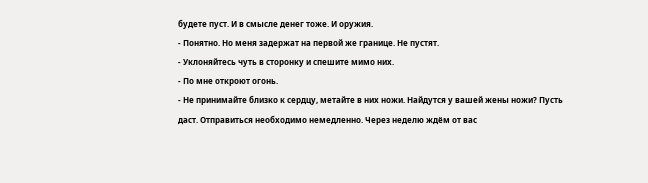будете пуст. И в смысле денег тоже. И оружия.
- Понятно. Но меня задержат на первой же границе. Не пустят.
- Уклоняйтесь чуть в сторонку и спешите мимо них.
- По мне откроют огонь.
- Не принимайте близко к сердцу, метайте в них ножи. Найдутся у вашей жены ножи? Пусть даст. Отправиться необходимо немедленно. Через неделю ждём от вас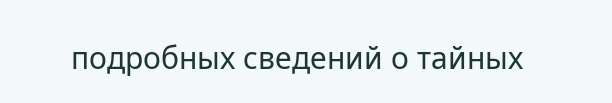подробных сведений о тайных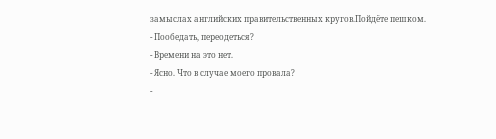замыслах английских правительственных кругов.Пойдёте пешком.
- Пообедать, переодеться?
- Времени на это нет.
- Ясно. Что в случае моего провала?
-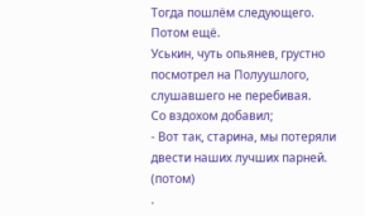Тогда пошлём следующего. Потом ещё.
Уськин, чуть опьянев, грустно посмотрел на Полуушлого, слушавшего не перебивая.
Со вздохом добавил;
- Вот так, старина, мы потеряли двести наших лучших парней.
(потом)
.